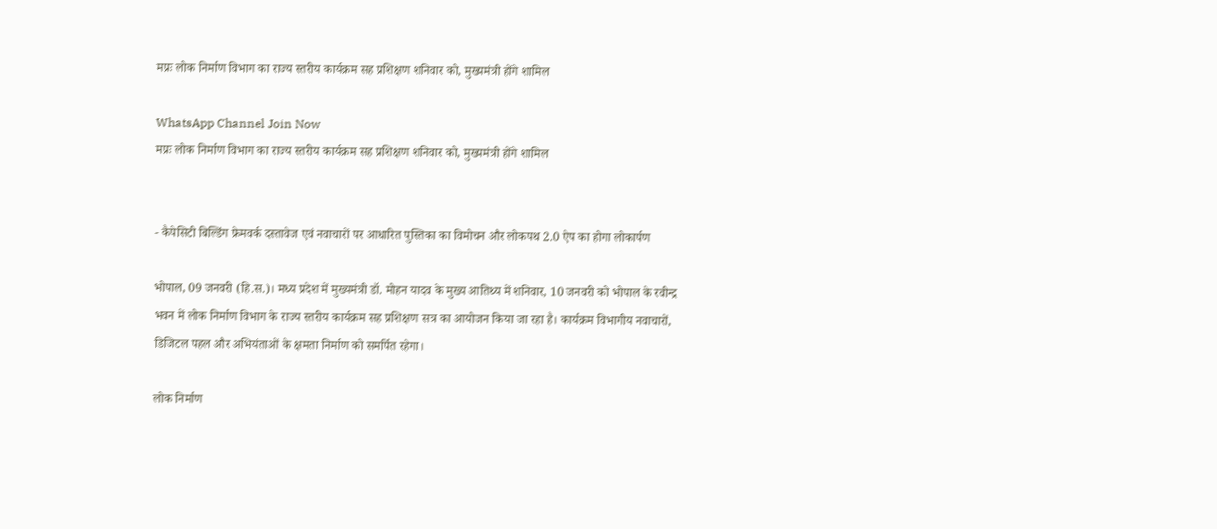मप्रः लोक निर्माण विभाग का राज्य स्तरीय कार्यक्रम सह प्रशिक्षण शनिवार को, मुख्यमंत्री होंगे शामिल

WhatsApp Channel Join Now
मप्रः लोक निर्माण विभाग का राज्य स्तरीय कार्यक्रम सह प्रशिक्षण शनिवार को, मुख्यमंत्री होंगे शामिल


- कैपेसिटी बिल्डिंग फ्रेमवर्क दस्तावेज एवं नवाचारों पर आधारित पुस्तिका का विमोचन और लोकपथ 2.0 ऐप का होगा लोकार्पण

भोपाल, 09 जनवरी (हि.स.)। मध्य प्रदेश में मुख्यमंत्री डॉ. मोहन यादव के मुख्य आतिथ्य में शनिवार, 10 जनवरी को भोपाल के रवीन्द्र भवन में लोक निर्माण विभाग के राज्य स्तरीय कार्यक्रम सह प्रशिक्षण सत्र का आयोजन किया जा रहा है। कार्यक्रम विभागीय नवाचारों, डिजिटल पहल और अभियंताओं के क्षमता निर्माण को समर्पित रहेगा।

लोक निर्माण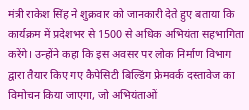मंत्री राकेश सिंह ने शुक्रवार को जानकारी देते हुए बताया कि कार्यक्रम में प्रदेशभर से 1500 से अधिक अभियंता सहभागिता करेंगे। उन्होंने कहा कि इस अवसर पर लोक निर्माण विभाग द्वारा तैयार किए गए कैपेसिटी बिल्डिंग फ्रेमवर्क दस्तावेज का विमोचन किया जाएगा, जो अभियंताओं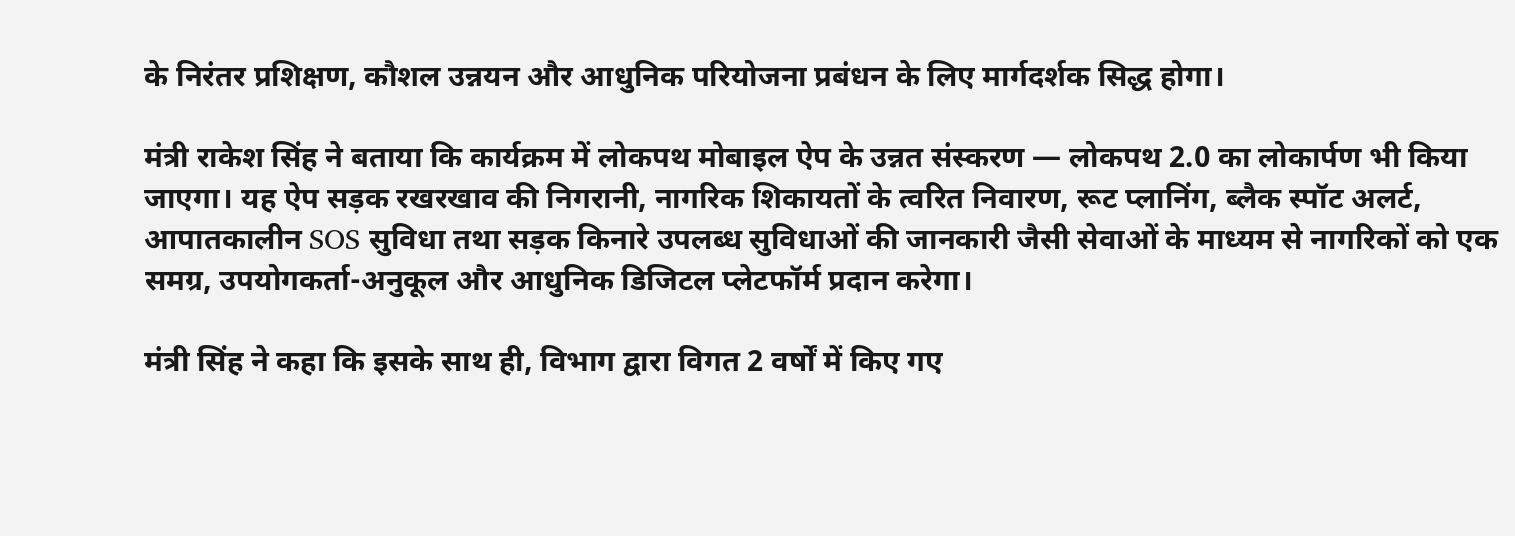के निरंतर प्रशिक्षण, कौशल उन्नयन और आधुनिक परियोजना प्रबंधन के लिए मार्गदर्शक सिद्ध होगा।

मंत्री राकेश सिंह ने बताया कि कार्यक्रम में लोकपथ मोबाइल ऐप के उन्नत संस्करण — लोकपथ 2.0 का लोकार्पण भी किया जाएगा। यह ऐप सड़क रखरखाव की निगरानी, नागरिक शिकायतों के त्वरित निवारण, रूट प्लानिंग, ब्लैक स्पॉट अलर्ट, आपातकालीन SOS सुविधा तथा सड़क किनारे उपलब्ध सुविधाओं की जानकारी जैसी सेवाओं के माध्यम से नागरिकों को एक समग्र, उपयोगकर्ता-अनुकूल और आधुनिक डिजिटल प्लेटफॉर्म प्रदान करेगा।

मंत्री सिंह ने कहा कि इसके साथ ही, विभाग द्वारा विगत 2 वर्षों में किए गए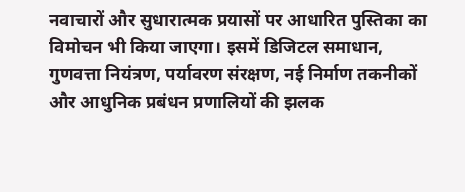नवाचारों और सुधारात्मक प्रयासों पर आधारित पुस्तिका का विमोचन भी किया जाएगा। इसमें डिजिटल समाधान, गुणवत्ता नियंत्रण, पर्यावरण संरक्षण, नई निर्माण तकनीकों और आधुनिक प्रबंधन प्रणालियों की झलक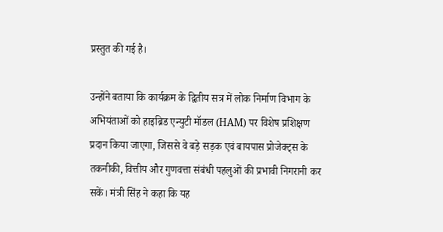प्रस्तुत की गई है।

उन्होंने बताया कि कार्यक्रम के द्वितीय सत्र में लोक निर्माण विभाग के अभियंताओं को हाइब्रिड एन्युटी मॉडल (HAM) पर विशेष प्रशिक्षण प्रदान किया जाएगा, जिससे वे बड़े सड़क एवं बायपास प्रोजेक्ट्स के तकनीकी, वित्तीय और गुणवत्ता संबंधी पहलुओं की प्रभावी निगरानी कर सकें। मंत्री सिंह ने कहा कि यह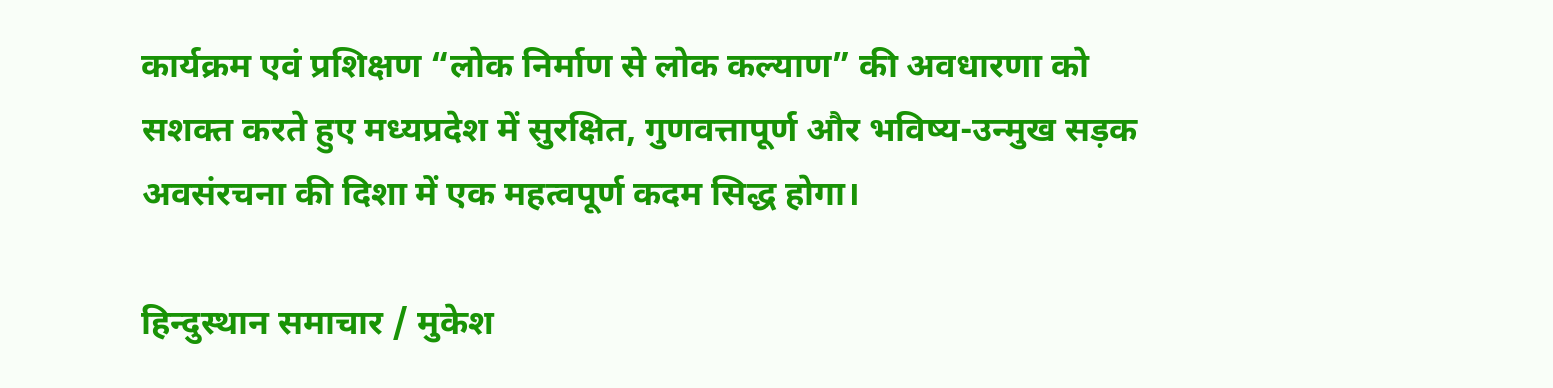कार्यक्रम एवं प्रशिक्षण “लोक निर्माण से लोक कल्याण” की अवधारणा को सशक्त करते हुए मध्यप्रदेश में सुरक्षित, गुणवत्तापूर्ण और भविष्य-उन्मुख सड़क अवसंरचना की दिशा में एक महत्वपूर्ण कदम सिद्ध होगा।

हिन्दुस्थान समाचार / मुकेश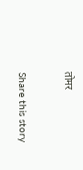तोमर

Share this story